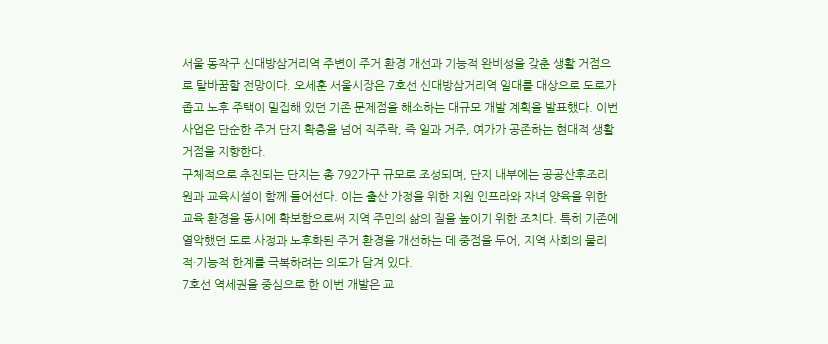서울 동작구 신대방삼거리역 주변이 주거 환경 개선과 기능적 완비성을 갖춘 생활 거점으로 탈바꿈할 전망이다. 오세훈 서울시장은 7호선 신대방삼거리역 일대를 대상으로 도로가 좁고 노후 주택이 밀집해 있던 기존 문제점을 해소하는 대규모 개발 계획을 발표했다. 이번 사업은 단순한 주거 단지 확충을 넘어 직주락, 즉 일과 거주, 여가가 공존하는 현대적 생활 거점을 지향한다.
구체적으로 추진되는 단지는 총 792가구 규모로 조성되며, 단지 내부에는 공공산후조리원과 교육시설이 함께 들어선다. 이는 출산 가정을 위한 지원 인프라와 자녀 양육을 위한 교육 환경을 동시에 확보함으로써 지역 주민의 삶의 질을 높이기 위한 조치다. 특히 기존에 열악했던 도로 사정과 노후화된 주거 환경을 개선하는 데 중점을 두어, 지역 사회의 물리적·기능적 한계를 극복하려는 의도가 담겨 있다.
7호선 역세권을 중심으로 한 이번 개발은 교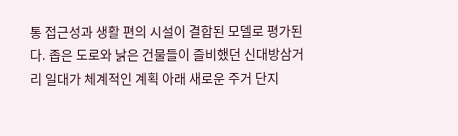통 접근성과 생활 편의 시설이 결합된 모델로 평가된다. 좁은 도로와 낡은 건물들이 즐비했던 신대방삼거리 일대가 체계적인 계획 아래 새로운 주거 단지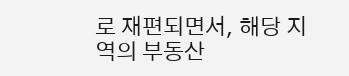로 재편되면서, 해당 지역의 부동산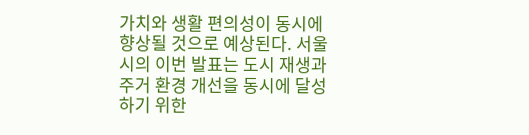가치와 생활 편의성이 동시에 향상될 것으로 예상된다. 서울시의 이번 발표는 도시 재생과 주거 환경 개선을 동시에 달성하기 위한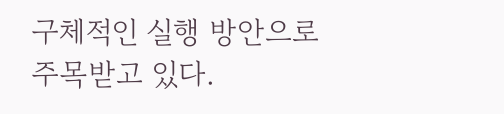구체적인 실행 방안으로 주목받고 있다.